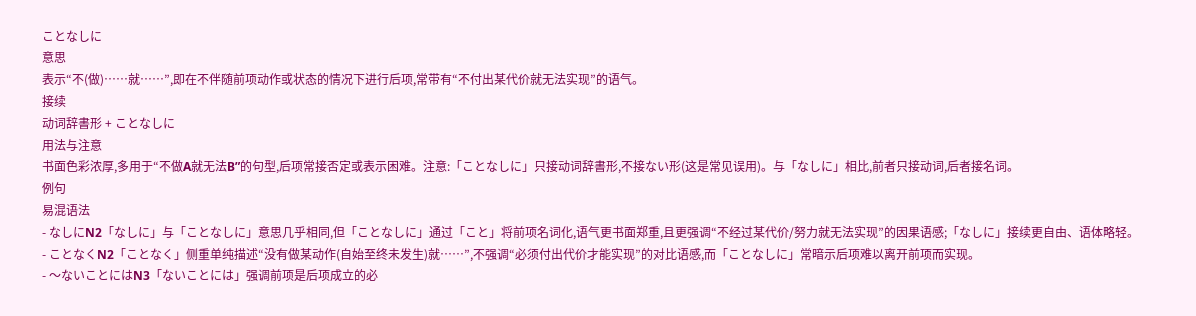ことなしに
意思
表示“不(做)……就……”,即在不伴随前项动作或状态的情况下进行后项,常带有“不付出某代价就无法实现”的语气。
接续
动词辞書形 + ことなしに
用法与注意
书面色彩浓厚,多用于“不做A就无法B”的句型,后项常接否定或表示困难。注意:「ことなしに」只接动词辞書形,不接ない形(这是常见误用)。与「なしに」相比,前者只接动词,后者接名词。
例句
易混语法
- なしにN2「なしに」与「ことなしに」意思几乎相同,但「ことなしに」通过「こと」将前项名词化,语气更书面郑重,且更强调“不经过某代价/努力就无法实现”的因果语感;「なしに」接续更自由、语体略轻。
- ことなくN2「ことなく」侧重单纯描述“没有做某动作(自始至终未发生)就……”,不强调“必须付出代价才能实现”的对比语感,而「ことなしに」常暗示后项难以离开前项而实现。
- 〜ないことにはN3「ないことには」强调前项是后项成立的必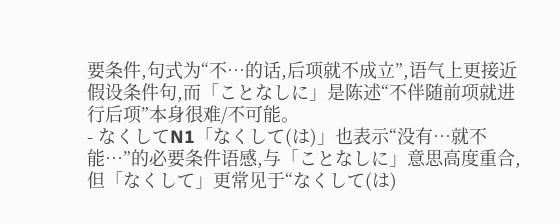要条件,句式为“不…的话,后项就不成立”,语气上更接近假设条件句,而「ことなしに」是陈述“不伴随前项就进行后项”本身很难/不可能。
- なくしてN1「なくして(は)」也表示“没有…就不能…”的必要条件语感,与「ことなしに」意思高度重合,但「なくして」更常见于“なくして(は)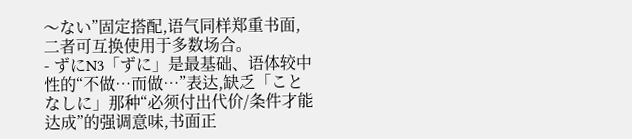〜ない”固定搭配,语气同样郑重书面,二者可互换使用于多数场合。
- ずにN3「ずに」是最基础、语体较中性的“不做…而做…”表达,缺乏「ことなしに」那种“必须付出代价/条件才能达成”的强调意味,书面正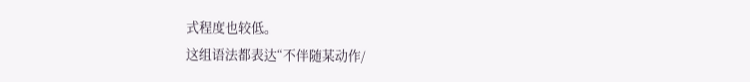式程度也较低。
这组语法都表达“不伴随某动作/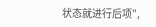状态就进行后项”,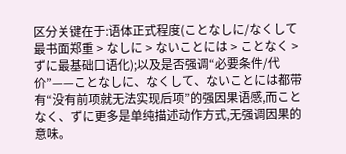区分关键在于:语体正式程度(ことなしに/なくして最书面郑重 > なしに > ないことには > ことなく > ずに最基础口语化);以及是否强调“必要条件/代价”——ことなしに、なくして、ないことには都带有“没有前项就无法实现后项”的强因果语感,而ことなく、ずに更多是单纯描述动作方式,无强调因果的意味。